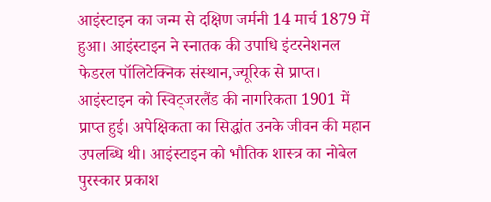आइंस्टाइन का जन्म से दक्षिण जर्मनी 14 मार्च 1879 में हुआ। आइंस्टाइन ने स्नातक की उपाधि इंटरनेशनल फेडरल पॉलिटेक्निक संस्थान,ज्यूरिक से प्राप्त। आइंस्टाइन को स्विट्जरलैंड की नागरिकता 1901 में प्राप्त हुई। अपेक्षिकता का सिद्धांत उनके जीवन की महान उपलब्धि थी। आइंस्टाइन को भौतिक शास्त्र का नोबेल पुरस्कार प्रकाश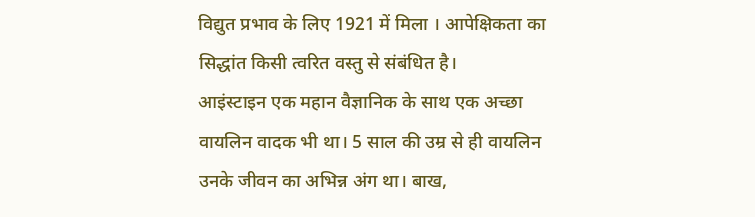विद्युत प्रभाव के लिए 1921 में मिला । आपेक्षिकता का सिद्धांत किसी त्वरित वस्तु से संबंधित है।
आइंस्टाइन एक महान वैज्ञानिक के साथ एक अच्छा वायलिन वादक भी था। 5 साल की उम्र से ही वायलिन उनके जीवन का अभिन्न अंग था। बाख,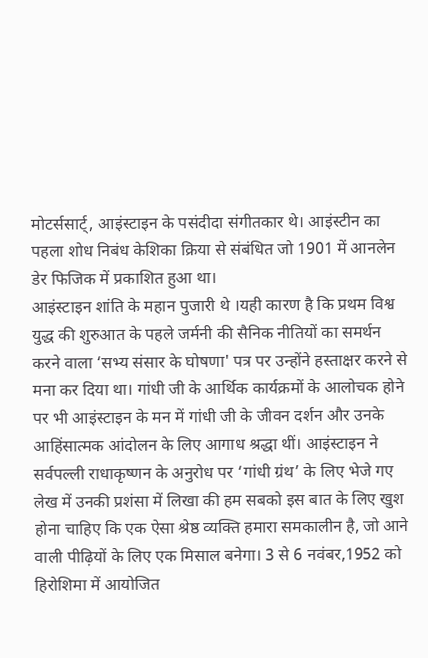मोटर्ससार्ट्, आइंस्टाइन के पसंदीदा संगीतकार थे। आइंस्टीन का पहला शोध निबंध केशिका क्रिया से संबंधित जो 1901 में आनलेन डेर फिजिक में प्रकाशित हुआ था।
आइंस्टाइन शांति के महान पुजारी थे ।यही कारण है कि प्रथम विश्व युद्ध की शुरुआत के पहले जर्मनी की सैनिक नीतियों का समर्थन करने वाला ‘सभ्य संसार के घोषणा' पत्र पर उन्होंने हस्ताक्षर करने से मना कर दिया था। गांधी जी के आर्थिक कार्यक्रमों के आलोचक होने पर भी आइंस्टाइन के मन में गांधी जी के जीवन दर्शन और उनके आहिंसात्मक आंदोलन के लिए आगाध श्रद्धा थीं। आइंस्टाइन ने सर्वपल्ली राधाकृष्णन के अनुरोध पर ‘गांधी ग्रंथ’ के लिए भेजे गए लेख में उनकी प्रशंसा में लिखा की हम सबको इस बात के लिए खुश होना चाहिए कि एक ऐसा श्रेष्ठ व्यक्ति हमारा समकालीन है, जो आने वाली पीढ़ियों के लिए एक मिसाल बनेगा। 3 से 6 नवंबर,1952 को हिरोशिमा में आयोजित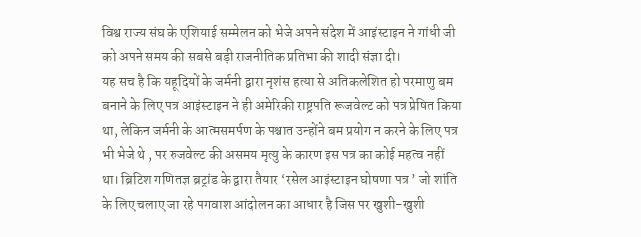विश्व राज्य संघ के एशियाई सम्मेलन को भेजे अपने संदेश में आइंस्टाइन ने गांधी जी को अपने समय की सबसे बड़ी राजनीतिक प्रतिभा की शादी संज्ञा दी।
यह सच है कि यहूदियों के जर्मनी द्वारा नृशंस हत्या से अतिकलेशित हो परमाणु बम बनाने के लिए पत्र आइंस्टाइन ने ही अमेरिकी राष्ट्रपति रूजवेल्ट को पत्र प्रेषित किया था, लेकिन जर्मनी के आत्मसमर्पण के पश्चात उन्होंने बम प्रयोग न करने के लिए पत्र भी भेजे थे , पर रुजवेल्ट की असमय मृत्यु के कारण इस पत्र का कोई महत्व नहीं था। ब्रिटिश गणितज्ञ ब्रट्रांड के द्वारा तैयार ‘रसेल आइंस्टाइन घोषणा पत्र ’ जो शांति के लिए चलाए जा रहे पगवाश आंदोलन का आधार है जिस पर खुशी-खुशी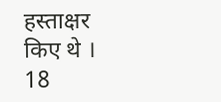हस्ताक्षर किए थे ।
18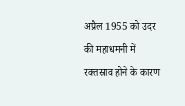अप्रैल 1955 को उदर की महाधमनी में रक्तस्राव होने के कारण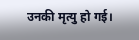उनकी मृत्यु हो गई।